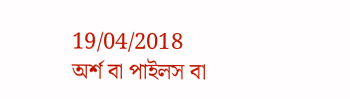19/04/2018
অর্শ বা পাইলস বা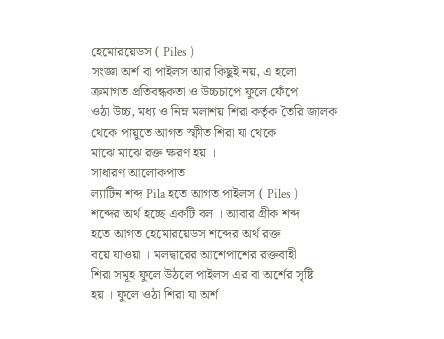হেমোরয়েডস ( Piles )
সংজ্ঞা অর্শ বা পাইলস আর কিছুই নয়, এ হলো
ক্রমাগত প্রতিবন্ধকতা ও উচ্চচাপে ফুলে ফেঁপে
ওঠা উচ্চ, মধ্য ও নিম্ন মলাশয় শিরা কর্তৃক তৈরি জালক
থেকে পায়ুতে আগত স্ফীত শিরা যা থেকে
মাঝে মাঝে রক্ত ক্ষরণ হয় ।
সাধারণ আলোকপাত
ল্যাটিন শব্দ Pila হতে আগত পাইলস ( Piles )
শব্দের অর্থ হচ্ছে একটি বল । আবার গ্রীক শব্দ
হতে আগত হেমোরয়েডস শব্দের অর্থ রক্ত
বয়ে যাওয়া । মলদ্বারের আশেপাশের রক্তবাহী
শিরা সমূহ ফুলে উঠলে পাইলস এর বা অর্শের সৃষ্টি
হয় । ফুলে ওঠা শিরা যা অর্শ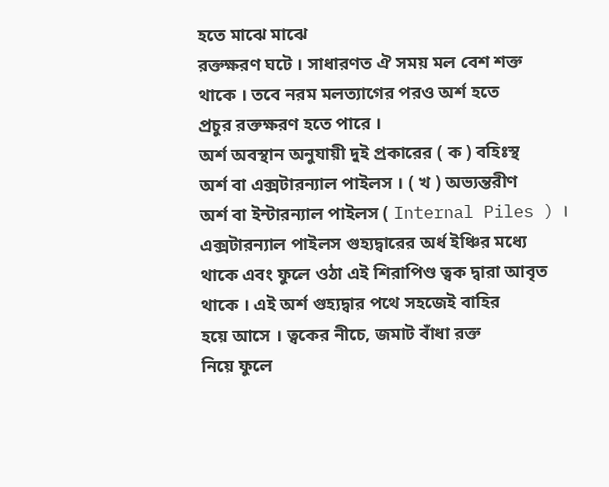হতে মাঝে মাঝে
রক্তক্ষরণ ঘটে । সাধারণত ঐ সময় মল বেশ শক্ত
থাকে । তবে নরম মলত্যাগের পরও অর্শ হতে
প্রচুর রক্তক্ষরণ হতে পারে ।
অর্শ অবস্থান অনুযায়ী দুই প্রকারের ( ক ) বহিঃস্থ
অর্শ বা এক্সটারন্যাল পাইলস । ( খ ) অভ্যন্তরীণ
অর্শ বা ইন্টারন্যাল পাইলস ( Internal Piles ) ।
এক্সটারন্যাল পাইলস গুহ্যদ্বারের অর্ধ ইঞ্চির মধ্যে
থাকে এবং ফুলে ওঠা এই শিরাপিণ্ড ত্বক দ্বারা আবৃত
থাকে । এই অর্শ গুহ্যদ্বার পথে সহজেই বাহির
হয়ে আসে । ত্বকের নীচে, জমাট বাঁধা রক্ত
নিয়ে ফুলে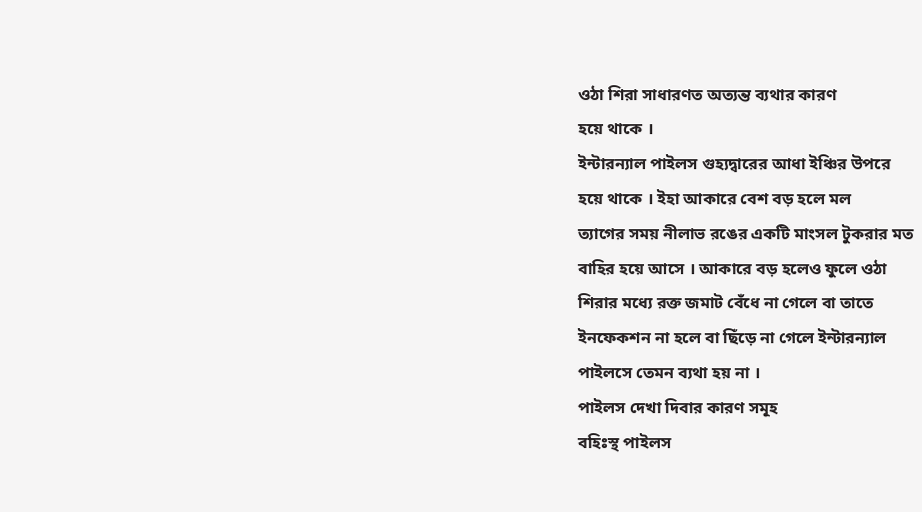ওঠা শিরা সাধারণত অত্যন্ত ব্যথার কারণ
হয়ে থাকে ।
ইন্টারন্যাল পাইলস গুহ্যদ্বারের আধা ইঞ্চির উপরে
হয়ে থাকে । ইহা আকারে বেশ বড় হলে মল
ত্যাগের সময় নীলাভ রঙের একটি মাংসল টুকরার মত
বাহির হয়ে আসে । আকারে বড় হলেও ফুলে ওঠা
শিরার মধ্যে রক্ত জমাট বেঁধে না গেলে বা তাতে
ইনফেকশন না হলে বা ছিঁড়ে না গেলে ইন্টারন্যাল
পাইলসে তেমন ব্যথা হয় না ।
পাইলস দেখা দিবার কারণ সমূহ
বহিঃস্থ পাইলস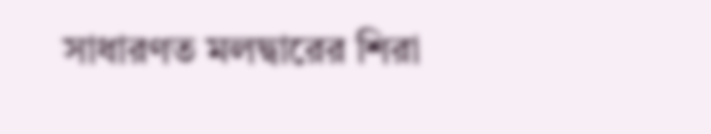সাধারণত মলদ্বারের শিরা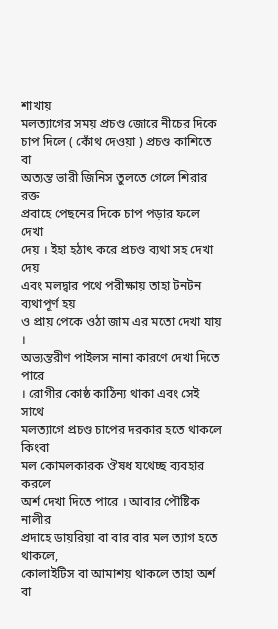শাখায়
মলত্যাগের সময় প্রচণ্ড জোরে নীচের দিকে
চাপ দিলে ( কোঁথ দেওয়া ) প্রচণ্ড কাশিতে বা
অত্যন্ত ভারী জিনিস তুলতে গেলে শিরার রক্ত
প্রবাহে পেছনের দিকে চাপ পড়ার ফলে দেখা
দেয় । ইহা হঠাৎ করে প্রচণ্ড ব্যথা সহ দেখা দেয়
এবং মলদ্বার পথে পরীক্ষায় তাহা টনটন ব্যথাপূর্ণ হয়
ও প্রায় পেকে ওঠা জাম এর মতো দেখা যায় ।
অভ্যন্তরীণ পাইলস নানা কারণে দেখা দিতে পারে
। রোগীর কোষ্ঠ কাঠিন্য থাকা এবং সেই সাথে
মলত্যাগে প্রচণ্ড চাপের দরকার হতে থাকলে কিংবা
মল কোমলকারক ঔষধ যথেচ্ছ ব্যবহার করলে
অর্শ দেখা দিতে পারে । আবার পৌষ্টিক নালীর
প্রদাহে ডায়রিয়া বা বার বার মল ত্যাগ হতে থাকলে,
কোলাইটিস বা আমাশয় থাকলে তাহা অর্শ বা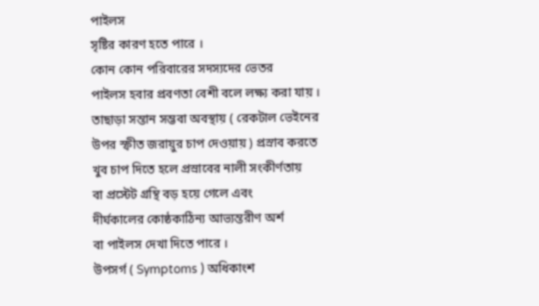পাইলস
সৃষ্টির কারণ হতে পারে ।
কোন কোন পরিবারের সদস্যদের ভেতর
পাইলস হবার প্রবণতা বেশী বলে লক্ষ্য করা যায় ।
তাছাড়া সন্তান সম্ভবা অবস্থায় ( রেকটাল ভেইনের
উপর স্ফীত জরায়ুর চাপ দেওয়ায় ) প্রস্রাব করতে
খুব চাপ দিতে হলে প্রস্রাবের নালী সংকীর্ণতায়
বা প্রস্টেট গ্রন্থি বড় হয়ে গেলে এবং
দীর্ঘকালের কোষ্ঠকাঠিন্য আভ্যন্তরীণ অর্শ
বা পাইলস দেখা দিতে পারে ।
উপসর্গ ( Symptoms ) অধিকাংশ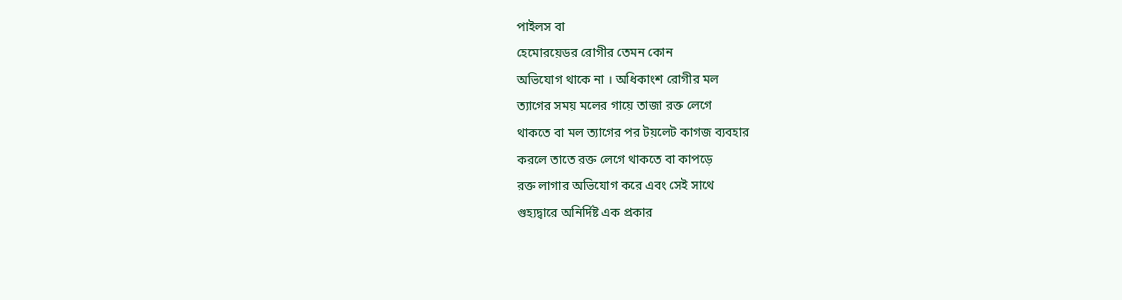পাইলস বা
হেমোরয়েডর রোগীর তেমন কোন
অভিযোগ থাকে না । অধিকাংশ রোগীর মল
ত্যাগের সময় মলের গায়ে তাজা রক্ত লেগে
থাকতে বা মল ত্যাগের পর টয়লেট কাগজ ব্যবহার
করলে তাতে রক্ত লেগে থাকতে বা কাপড়ে
রক্ত লাগার অভিযোগ করে এবং সেই সাথে
গুহ্যদ্বারে অনির্দিষ্ট এক প্রকার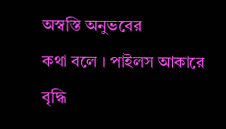অস্বস্তি অনুভবের
কথা বলে । পাইলস আকারে বৃদ্ধি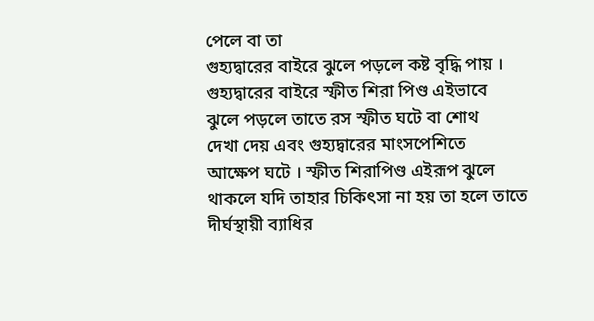পেলে বা তা
গুহ্যদ্বারের বাইরে ঝুলে পড়লে কষ্ট বৃদ্ধি পায় ।
গুহ্যদ্বারের বাইরে স্ফীত শিরা পিণ্ড এইভাবে
ঝুলে পড়লে তাতে রস স্ফীত ঘটে বা শোথ
দেখা দেয় এবং গুহ্যদ্বারের মাংসপেশিতে
আক্ষেপ ঘটে । স্ফীত শিরাপিণ্ড এইরূপ ঝুলে
থাকলে যদি তাহার চিকিৎসা না হয় তা হলে তাতে
দীর্ঘস্থায়ী ব্যাধির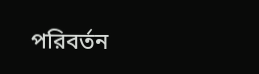পরিবর্তন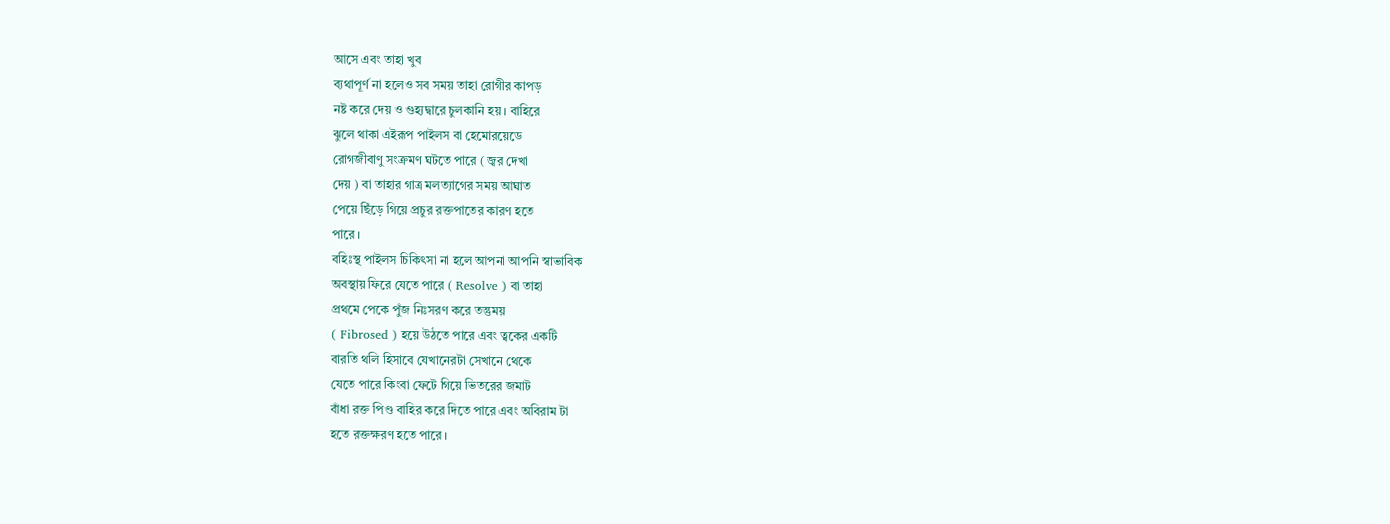আসে এবং তাহা খুব
ব্যথাপূর্ণ না হলেও সব সময় তাহা রোগীর কাপড়
নষ্ট করে দেয় ও গুহ্যদ্বারে চুলকানি হয় । বাহিরে
ঝুলে থাকা এইরূপ পাইলস বা হেমোরয়েডে
রোগজীবাণু সংক্রমণ ঘটতে পারে ( জ্বর দেখা
দেয় ) বা তাহার গাত্র মলত্যাগের সময় আঘাত
পেয়ে ছিঁড়ে গিয়ে প্রচুর রক্তপাতের কারণ হতে
পারে ।
বহিঃস্থ পাইলস চিকিৎসা না হলে আপনা আপনি স্বাভাবিক
অবস্থায় ফিরে যেতে পারে ( Resolve ) বা তাহা
প্রথমে পেকে পুঁজ নিঃসরণ করে তন্তুময়
( Fibrosed ) হয়ে উঠতে পারে এবং ত্বকের একটি
বারতি থলি হিসাবে যেখানেরটা সেখানে থেকে
যেতে পারে কিংবা ফেটে গিয়ে ভিতরের জমাট
বাঁধা রক্ত পিণ্ড বাহির করে দিতে পারে এবং অবিরাম টা
হতে রক্তক্ষরণ হতে পারে ।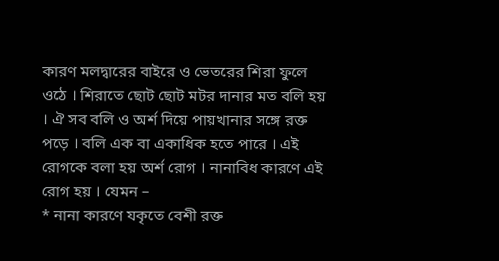কারণ মলদ্বারের বাইরে ও ভেতরের শিরা ফুলে
ওঠে । শিরাতে ছোট ছোট মটর দানার মত বলি হয়
। ঐ সব বলি ও অর্শ দিয়ে পায়খানার সঙ্গে রক্ত
পড়ে । বলি এক বা একাধিক হতে পারে । এই
রোগকে বলা হয় অর্শ রোগ । নানাবিধ কারণে এই
রোগ হয় । যেমন –
* নানা কারণে যকৃতে বেশী রক্ত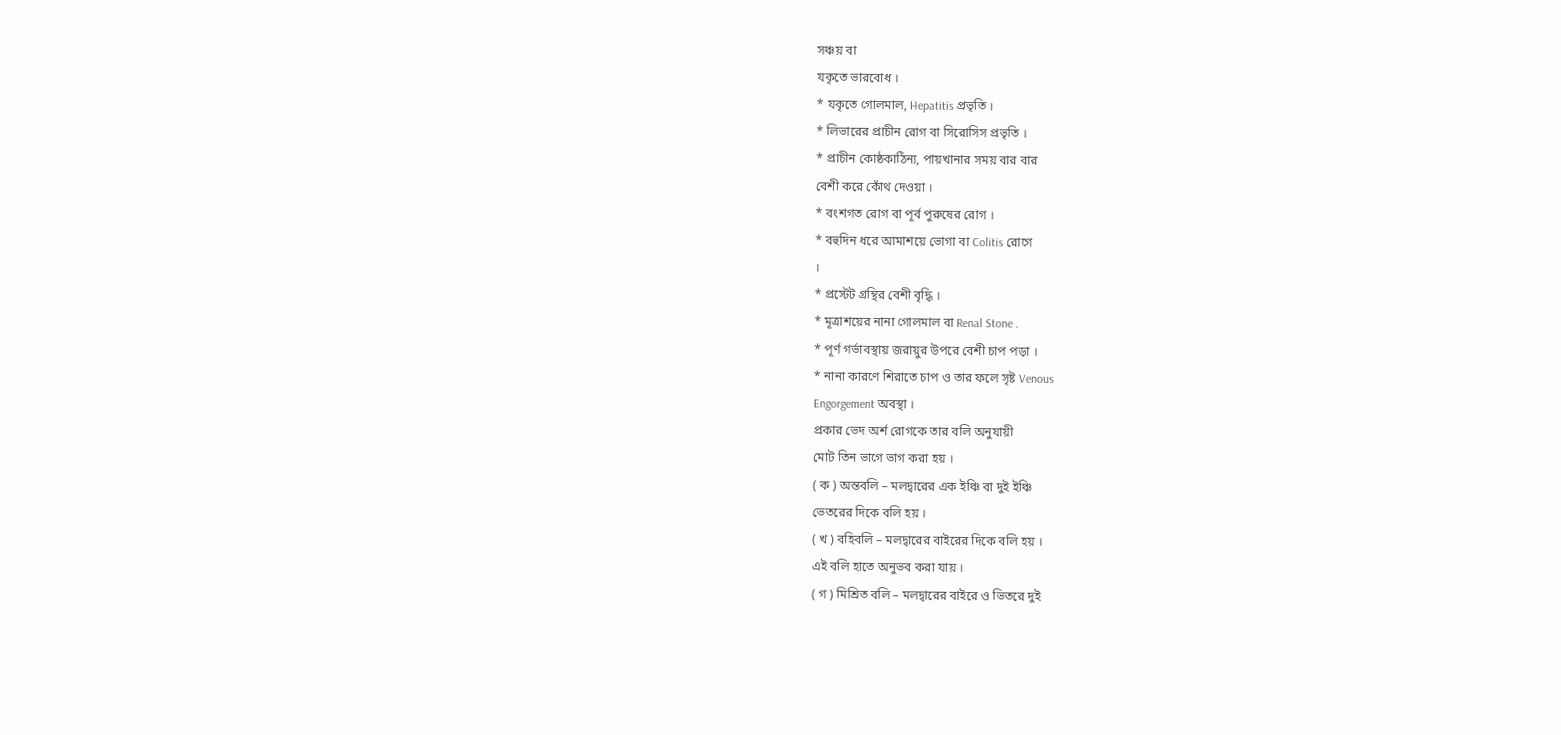সঞ্চয় বা
যকৃতে ভারবোধ ।
* যকৃতে গোলমাল, Hepatitis প্রভৃতি ।
* লিভারের প্রাচীন রোগ বা সিরোসিস প্রভৃতি ।
* প্রাচীন কোষ্ঠকাঠিন্য, পায়খানার সময় বার বার
বেশী করে কোঁথ দেওয়া ।
* বংশগত রোগ বা পূর্ব পুরুষের রোগ ।
* বহুদিন ধরে আমাশয়ে ভোগা বা Colitis রোগে
।
* প্রস্টেট গ্রন্থির বেশী বৃদ্ধি ।
* মূত্রাশয়ের নানা গোলমাল বা Renal Stone .
* পূর্ণ গর্ভাবস্থায় জরায়ুর উপরে বেশী চাপ পড়া ।
* নানা কারণে শিরাতে চাপ ও তার ফলে সৃষ্ট Venous
Engorgement অবস্থা ।
প্রকার ভেদ অর্শ রোগকে তার বলি অনুযায়ী
মোট তিন ভাগে ভাগ করা হয় ।
( ক ) অন্তবলি – মলদ্বারের এক ইঞ্চি বা দুই ইঞ্চি
ভেতরের দিকে বলি হয় ।
( খ ) বহিবলি – মলদ্বারের বাইরের দিকে বলি হয় ।
এই বলি হাতে অনুভব করা যায় ।
( গ ) মিশ্রিত বলি – মলদ্বারের বাইরে ও ভিতরে দুই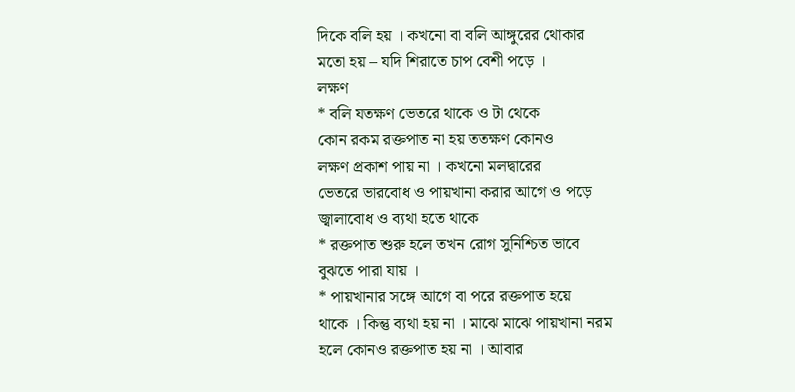দিকে বলি হয় । কখনো বা বলি আঙ্গুরের থোকার
মতো হয় – যদি শিরাতে চাপ বেশী পড়ে ।
লক্ষণ
* বলি যতক্ষণ ভেতরে থাকে ও টা থেকে
কোন রকম রক্তপাত না হয় ততক্ষণ কোনও
লক্ষণ প্রকাশ পায় না । কখনো মলদ্বারের
ভেতরে ভারবোধ ও পায়খানা করার আগে ও পড়ে
জ্বালাবোধ ও ব্যথা হতে থাকে
* রক্তপাত শুরু হলে তখন রোগ সুনিশ্চিত ভাবে
বুঝতে পারা যায় ।
* পায়খানার সঙ্গে আগে বা পরে রক্তপাত হয়ে
থাকে । কিন্তু ব্যথা হয় না । মাঝে মাঝে পায়খানা নরম
হলে কোনও রক্তপাত হয় না । আবার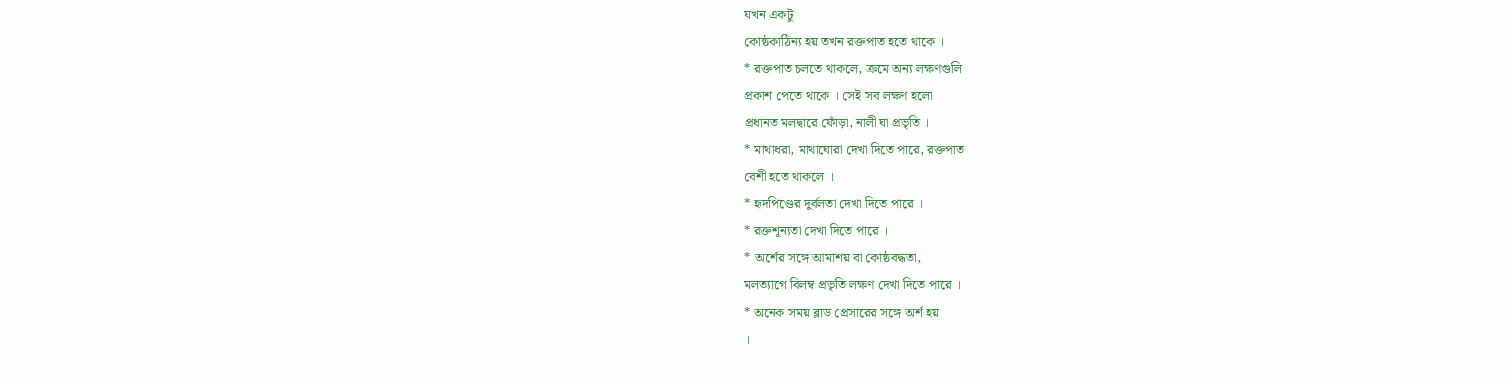যখন একটু
কোষ্ঠকাঠিন্য হয় তখন রক্তপাত হতে থাকে ।
* রক্তপাত চলতে থাকলে, ক্রমে অন্য লক্ষণগুলি
প্রকাশ পেতে থাকে । সেই সব লক্ষণ হলো
প্রধানত মলদ্বারে ফোঁড়া, নালী ঘা প্রভৃতি ।
* মাথাধরা, মাথাঘোরা দেখা দিতে পারে, রক্তপাত
বেশী হতে থাকলে ।
* হৃদপিণ্ডের দুর্বলতা দেখা দিতে পারে ।
* রক্তশূন্যতা দেখা দিতে পারে ।
* অর্শের সঙ্গে আমাশয় বা কোষ্ঠবদ্ধতা,
মলত্যাগে বিলম্ব প্রভৃতি লক্ষণ দেখা দিতে পারে ।
* অনেক সময় ব্লাড প্রেসারের সঙ্গে অর্শ হয়
।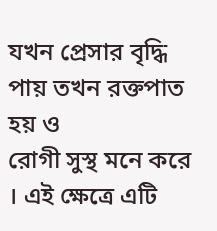যখন প্রেসার বৃদ্ধি পায় তখন রক্তপাত হয় ও
রোগী সুস্থ মনে করে । এই ক্ষেত্রে এটি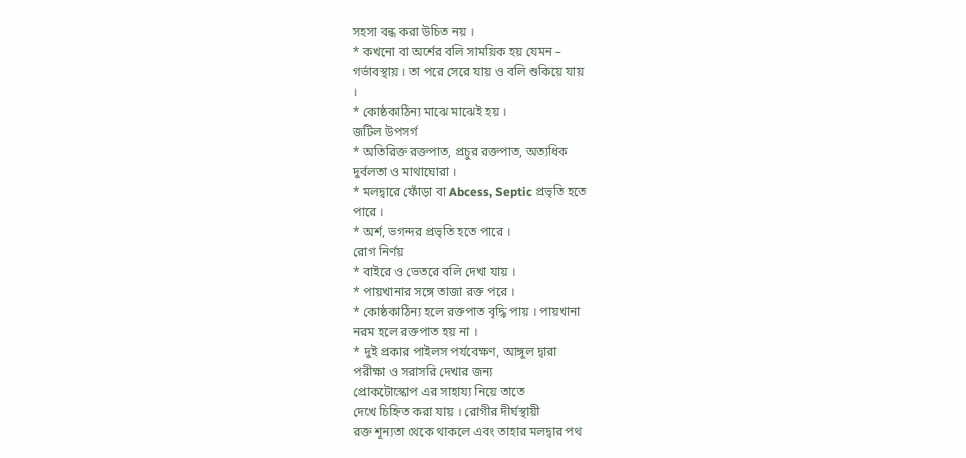সহসা বন্ধ করা উচিত নয় ।
* কখনো বা অর্শের বলি সাময়িক হয় যেমন –
গর্ভাবস্থায় । তা পরে সেরে যায় ও বলি শুকিয়ে যায়
।
* কোষ্ঠকাঠিন্য মাঝে মাঝেই হয় ।
জটিল উপসর্গ
* অতিরিক্ত রক্তপাত, প্রচুর রক্তপাত, অত্যধিক
দুর্বলতা ও মাথাঘোরা ।
* মলদ্বারে ফোঁড়া বা Abcess, Septic প্রভৃতি হতে
পারে ।
* অর্শ, ভগন্দর প্রভৃতি হতে পারে ।
রোগ নির্ণয়
* বাইরে ও ভেতরে বলি দেখা যায় ।
* পায়খানার সঙ্গে তাজা রক্ত পরে ।
* কোষ্ঠকাঠিন্য হলে রক্তপাত বৃদ্ধি পায় । পায়খানা
নরম হলে রক্তপাত হয় না ।
* দুই প্রকার পাইলস পর্যবেক্ষণ, আঙ্গুল দ্বারা
পরীক্ষা ও সরাসরি দেখার জন্য
প্রোকটোস্কোপ এর সাহায্য নিয়ে তাতে
দেখে চিহ্নিত করা যায় । রোগীর দীর্ঘস্থায়ী
রক্ত শূন্যতা থেকে থাকলে এবং তাহার মলদ্বার পথ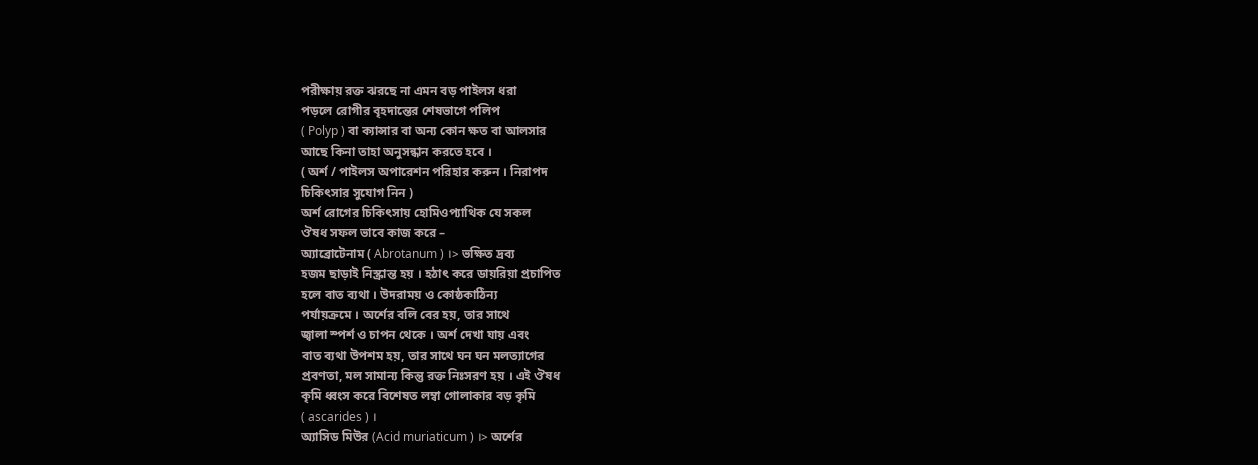পরীক্ষায় রক্ত ঝরছে না এমন বড় পাইলস ধরা
পড়লে রোগীর বৃহদান্তের শেষভাগে পলিপ
( Polyp ) বা ক্যান্সার বা অন্য কোন ক্ষত বা আলসার
আছে কিনা তাহা অনুসন্ধান করতে হবে ।
( অর্শ / পাইলস অপারেশন পরিহার করুন । নিরাপদ
চিকিৎসার সুযোগ নিন )
অর্শ রোগের চিকিৎসায় হোমিওপ্যাথিক যে সকল
ঔষধ সফল ভাবে কাজ করে –
অ্যাব্রোটেনাম ( Abrotanum ) ।> ভক্ষিত দ্রব্য
হজম ছাড়াই নিস্ক্রান্ত হয় । হঠাৎ করে ডায়রিয়া প্রচাপিত
হলে বাত ব্যথা । উদরাময় ও কোষ্ঠকাঠিন্য
পর্যায়ক্রমে । অর্শের বলি বের হয়, তার সাথে
জ্বালা স্পর্শ ও চাপন থেকে । অর্শ দেখা যায় এবং
বাত ব্যথা উপশম হয়, তার সাথে ঘন ঘন মলত্যাগের
প্রবণতা, মল সামান্য কিন্তু রক্ত নিঃসরণ হয় । এই ঔষধ
কৃমি ধ্বংস করে বিশেষত লম্বা গোলাকার বড় কৃমি
( ascarides ) ।
অ্যাসিড মিউর (Acid muriaticum ) ।> অর্শের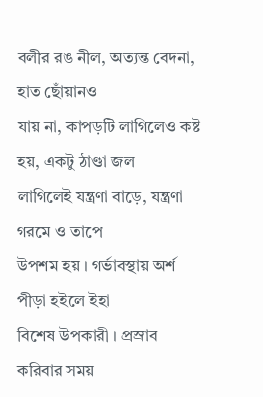বলীর রঙ নীল, অত্যন্ত বেদনা, হাত ছোঁয়ানও
যায় না, কাপড়টি লাগিলেও কষ্ট হয়, একটু ঠাণ্ডা জল
লাগিলেই যন্ত্রণা বাড়ে, যন্ত্রণা গরমে ও তাপে
উপশম হয় । গর্ভাবস্থায় অর্শ পীড়া হইলে ইহা
বিশেষ উপকারী । প্রস্রাব করিবার সময়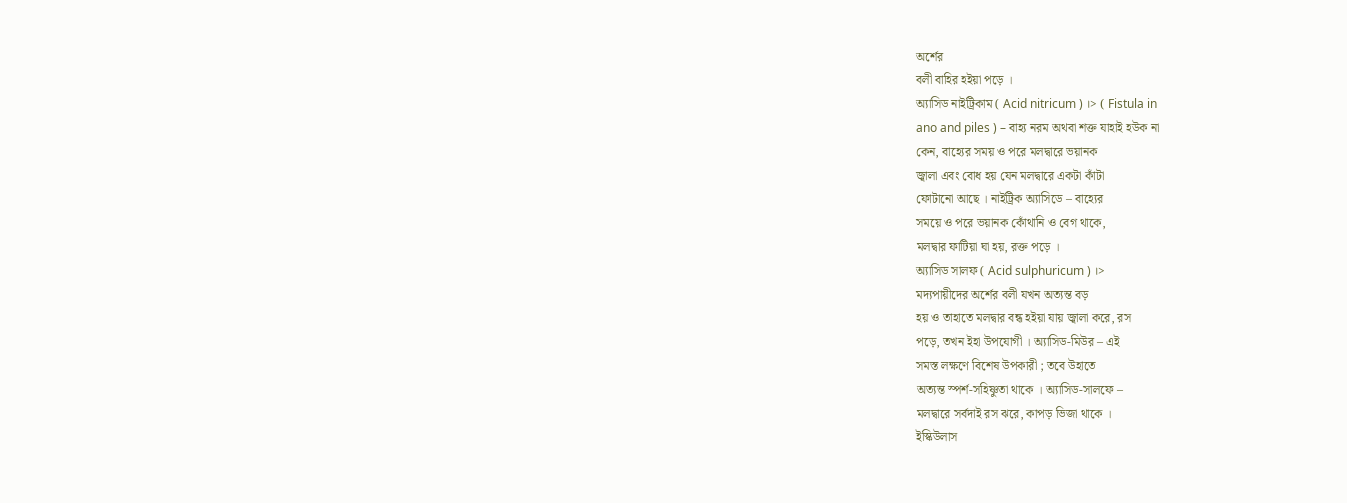অর্শের
বলী বাহির হইয়া পড়ে ।
অ্যাসিড নাইট্রিকাম ( Acid nitricum ) ।> ( Fistula in
ano and piles ) – বাহ্য নরম অথবা শক্ত যাহাই হউক না
কেন, বাহ্যের সময় ও পরে মলদ্বারে ভয়ানক
জ্বালা এবং বোধ হয় যেন মলদ্বারে একটা কাঁটা
ফোটানো আছে । নাইট্রিক অ্যাসিডে – বাহ্যের
সময়ে ও পরে ভয়ানক কোঁথানি ও বেগ থাকে,
মলদ্বার ফাটিয়া ঘা হয়, রক্ত পড়ে ।
অ্যাসিড সালফ ( Acid sulphuricum ) ।>
মদ্যপায়ীদের অর্শের বলী যখন অত্যন্ত বড়
হয় ও তাহাতে মলদ্বার বন্ধ হইয়া যায় জ্বালা করে, রস
পড়ে, তখন ইহা উপযোগী । অ্যাসিড-মিউর – এই
সমস্ত লক্ষণে বিশেষ উপকারী ; তবে উহাতে
অত্যন্ত স্পর্শ-সহিষ্ণুতা থাকে । অ্যাসিড-সালফে –
মলদ্বারে সর্বদাই রস ঝরে, কাপড় ভিজা থাকে ।
ইস্কিউলাস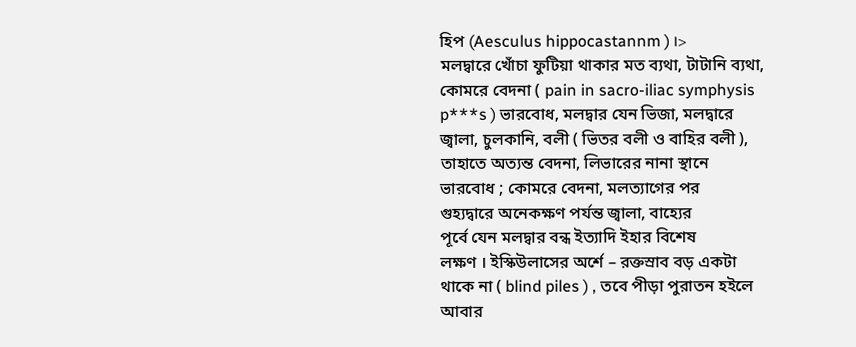হিপ (Aesculus hippocastannm ) ।>
মলদ্বারে খোঁচা ফুটিয়া থাকার মত ব্যথা, টাটানি ব্যথা,
কোমরে বেদনা ( pain in sacro-iliac symphysis
p***s ) ভারবোধ, মলদ্বার যেন ভিজা, মলদ্বারে
জ্বালা, চুলকানি, বলী ( ভিতর বলী ও বাহির বলী ),
তাহাতে অত্যন্ত বেদনা, লিভারের নানা স্থানে
ভারবোধ ; কোমরে বেদনা, মলত্যাগের পর
গুহ্যদ্বারে অনেকক্ষণ পর্যন্ত জ্বালা, বাহ্যের
পূর্বে যেন মলদ্বার বন্ধ ইত্যাদি ইহার বিশেষ
লক্ষণ । ইস্কিউলাসের অর্শে – রক্তস্রাব বড় একটা
থাকে না ( blind piles ) , তবে পীড়া পুরাতন হইলে
আবার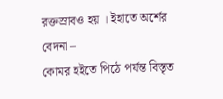রক্তস্রাবও হয় । ইহাতে অর্শের বেদনা –
কোমর হইতে পিঠে পর্যন্ত বিস্তৃত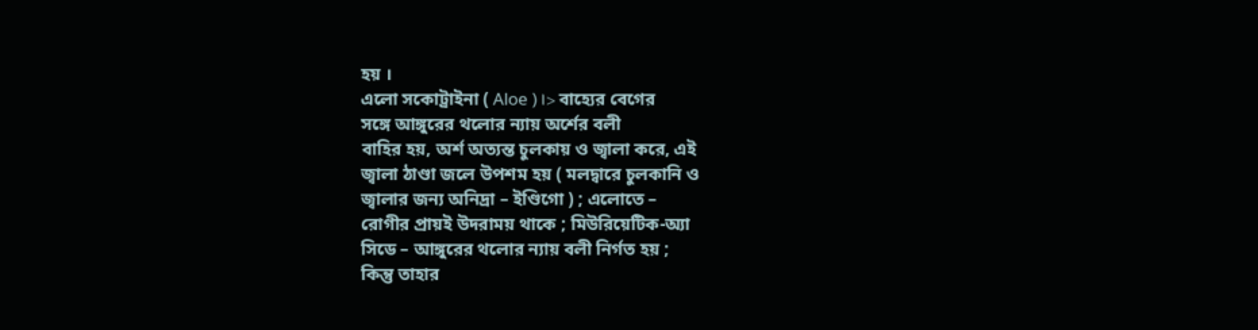হয় ।
এলো সকোট্রাইনা ( Aloe ) ।> বাহ্যের বেগের
সঙ্গে আঙ্গুরের থলোর ন্যায় অর্শের বলী
বাহির হয়, অর্শ অত্যন্ত চুলকায় ও জ্বালা করে, এই
জ্বালা ঠাণ্ডা জলে উপশম হয় ( মলদ্বারে চুলকানি ও
জ্বালার জন্য অনিদ্রা – ইণ্ডিগো ) ; এলোতে –
রোগীর প্রায়ই উদরাময় থাকে ; মিউরিয়েটিক-অ্যা
সিডে – আঙ্গুরের থলোর ন্যায় বলী নির্গত হয় ;
কিন্তু তাহার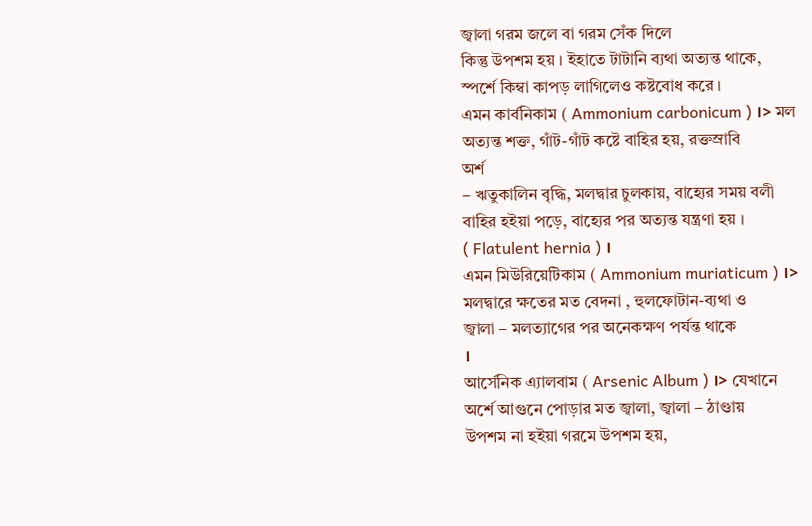জ্বালা গরম জলে বা গরম সেঁক দিলে
কিন্তু উপশম হয় । ইহাতে টাটানি ব্যথা অত্যন্ত থাকে,
স্পর্শে কিম্বা কাপড় লাগিলেও কষ্টবোধ করে ।
এমন কার্বনিকাম ( Ammonium carbonicum ) ।> মল
অত্যন্ত শক্ত, গাঁট-গাঁট কষ্টে বাহির হয়, রক্তস্রাবি
অর্শ
– ঋতুকালিন বৃদ্ধি, মলদ্বার চুলকায়, বাহ্যের সময় বলী
বাহির হইয়া পড়ে, বাহ্যের পর অত্যন্ত যন্ত্রণা হয় ।
( Flatulent hernia ) ।
এমন মিউরিয়েটিকাম ( Ammonium muriaticum ) ।>
মলদ্বারে ক্ষতের মত বেদনা , হুলফোটান-ব্যথা ও
জ্বালা – মলত্যাগের পর অনেকক্ষণ পর্যন্ত থাকে
।
আর্সেনিক এ্যালবাম ( Arsenic Album ) ।> যেখানে
অর্শে আগুনে পোড়ার মত জ্বালা, জ্বালা – ঠাণ্ডায়
উপশম না হইয়া গরমে উপশম হয়,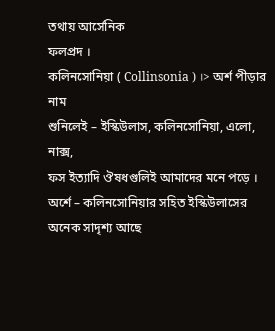তথায় আর্সেনিক
ফলপ্রদ ।
কলিনসোনিয়া ( Collinsonia ) ।> অর্শ পীড়ার নাম
শুনিলেই – ইস্কিউলাস, কলিনসোনিয়া, এলো, নাক্স,
ফস ইত্যাদি ঔষধগুলিই আমাদের মনে পড়ে ।
অর্শে – কলিনসোনিয়ার সহিত ইস্কিউলাসের
অনেক সাদৃশ্য আছে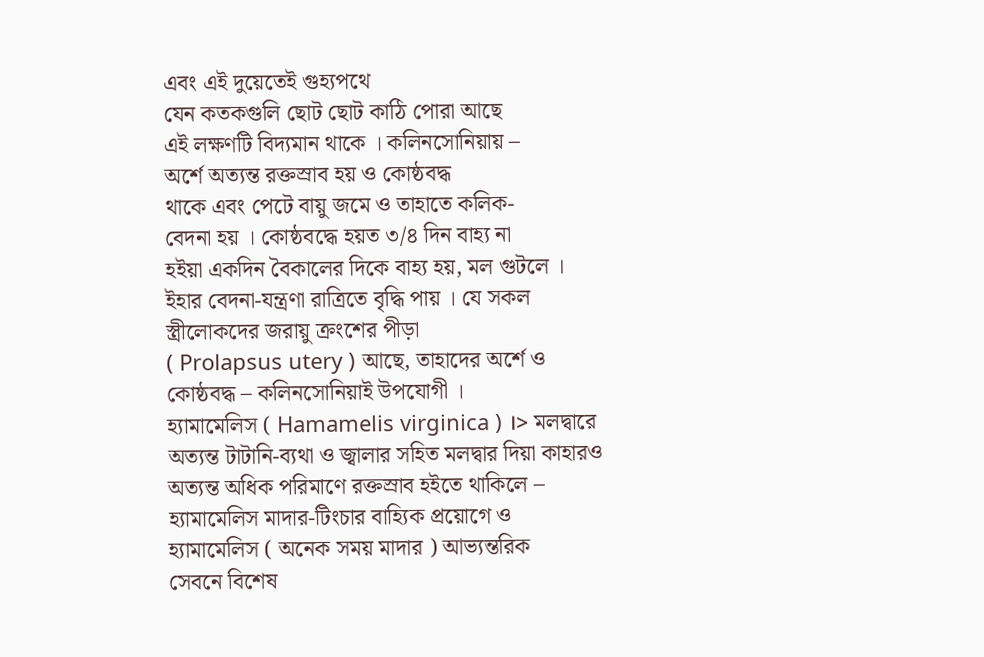এবং এই দুয়েতেই গুহ্যপথে
যেন কতকগুলি ছোট ছোট কাঠি পোরা আছে
এই লক্ষণটি বিদ্যমান থাকে । কলিনসোনিয়ায় –
অর্শে অত্যন্ত রক্তস্রাব হয় ও কোষ্ঠবদ্ধ
থাকে এবং পেটে বায়ু জমে ও তাহাতে কলিক-
বেদনা হয় । কোষ্ঠবদ্ধে হয়ত ৩/৪ দিন বাহ্য না
হইয়া একদিন বৈকালের দিকে বাহ্য হয়, মল গুটলে ।
ইহার বেদনা-যন্ত্রণা রাত্রিতে বৃদ্ধি পায় । যে সকল
স্ত্রীলোকদের জরায়ু ক্রংশের পীড়া
( Prolapsus utery ) আছে, তাহাদের অর্শে ও
কোষ্ঠবদ্ধ – কলিনসোনিয়াই উপযোগী ।
হ্যামামেলিস ( Hamamelis virginica ) ।> মলদ্বারে
অত্যন্ত টাটানি-ব্যথা ও জ্বালার সহিত মলদ্বার দিয়া কাহারও
অত্যন্ত অধিক পরিমাণে রক্তস্রাব হইতে থাকিলে –
হ্যামামেলিস মাদার-টিংচার বাহ্যিক প্রয়োগে ও
হ্যামামেলিস ( অনেক সময় মাদার ) আভ্যন্তরিক
সেবনে বিশেষ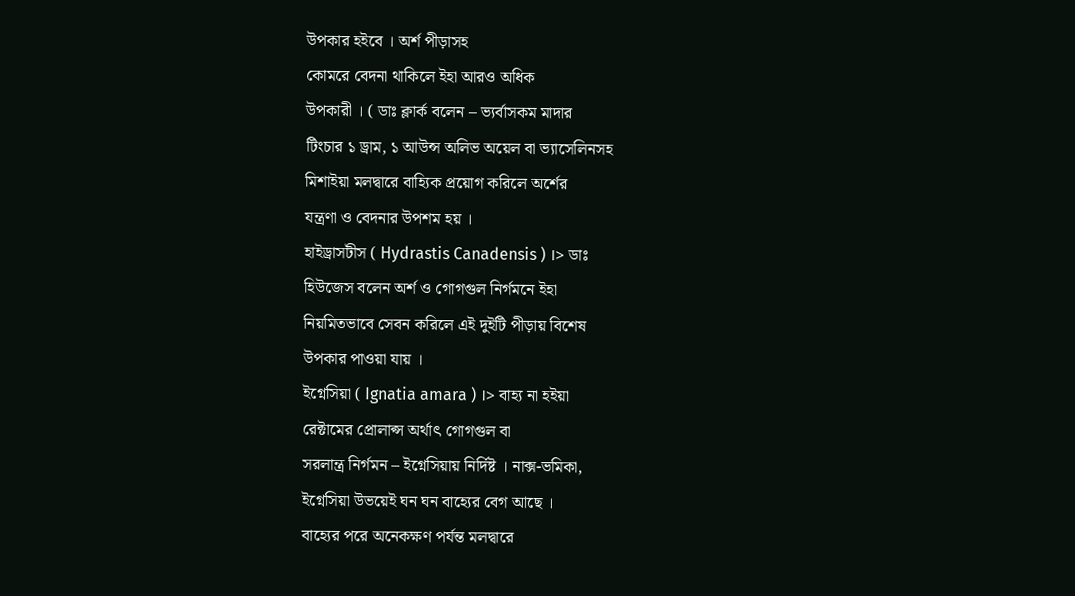উপকার হইবে । অর্শ পীড়াসহ
কোমরে বেদনা থাকিলে ইহা আরও অধিক
উপকারী । ( ডাঃ ক্লার্ক বলেন – ভ্যর্বাসকম মাদার
টিংচার ১ ড্রাম, ১ আউন্স অলিভ অয়েল বা ভ্যাসেলিনসহ
মিশাইয়া মলদ্বারে বাহ্যিক প্রয়োগ করিলে অর্শের
যন্ত্রণা ও বেদনার উপশম হয় ।
হাইড্রাসটীস ( Hydrastis Canadensis ) ।> ডাঃ
হিউজেস বলেন অর্শ ও গোগগুল নির্গমনে ইহা
নিয়মিতভাবে সেবন করিলে এই দুইটি পীড়ায় বিশেষ
উপকার পাওয়া যায় ।
ইগ্নেসিয়া ( Ignatia amara ) ।> বাহ্য না হইয়া
রেক্টামের প্রোলাপ্স অর্থাৎ গোগগুল বা
সরলান্ত্র নির্গমন – ইগ্নেসিয়ায় নির্দিষ্ট । নাক্স-ভমিকা,
ইগ্নেসিয়া উভয়েই ঘন ঘন বাহ্যের বেগ আছে ।
বাহ্যের পরে অনেকক্ষণ পর্যন্ত মলদ্বারে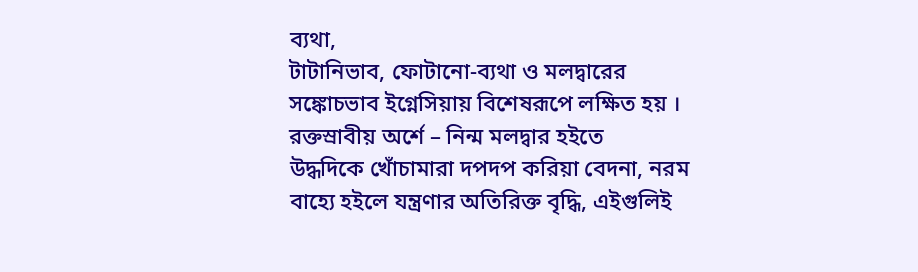ব্যথা,
টাটানিভাব, ফোটানো-ব্যথা ও মলদ্বারের
সঙ্কোচভাব ইগ্নেসিয়ায় বিশেষরূপে লক্ষিত হয় ।
রক্তস্রাবীয় অর্শে – নিন্ম মলদ্বার হইতে
উদ্ধদিকে খোঁচামারা দপদপ করিয়া বেদনা, নরম
বাহ্যে হইলে যন্ত্রণার অতিরিক্ত বৃদ্ধি, এইগুলিই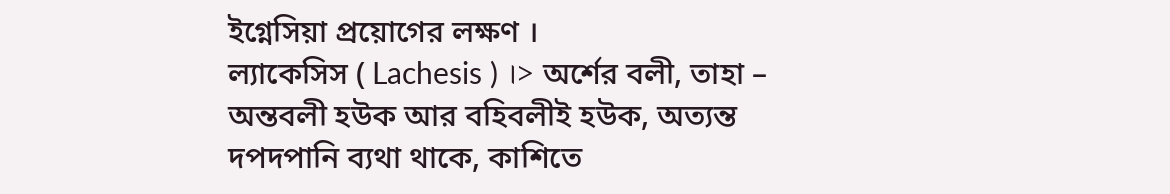ইগ্নেসিয়া প্রয়োগের লক্ষণ ।
ল্যাকেসিস ( Lachesis ) ।> অর্শের বলী, তাহা –
অন্তবলী হউক আর বহিবলীই হউক, অত্যন্ত
দপদপানি ব্যথা থাকে, কাশিতে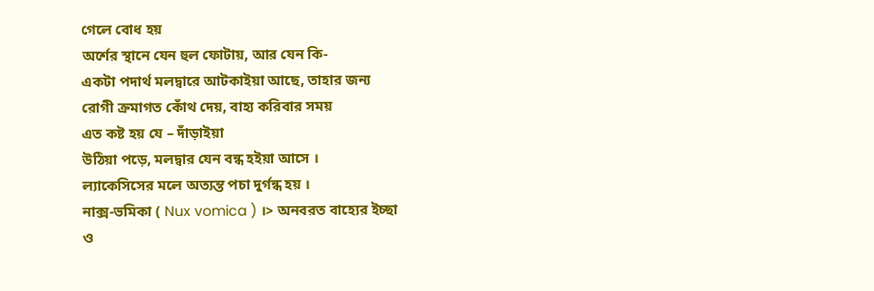গেলে বোধ হয়
অর্শের স্থানে যেন হুল ফোটায়, আর যেন কি-
একটা পদার্থ মলদ্বারে আটকাইয়া আছে, তাহার জন্য
রোগী ক্রমাগত কোঁথ দেয়, বাহ্য করিবার সময়
এত কষ্ট হয় যে – দাঁড়াইয়া
উঠিয়া পড়ে, মলদ্বার যেন বন্ধ হইয়া আসে ।
ল্যাকেসিসের মলে অত্যন্ত পচা দুর্গন্ধ হয় ।
নাক্স-ভমিকা ( Nux vomica ) ।> অনবরত বাহ্যের ইচ্ছা
ও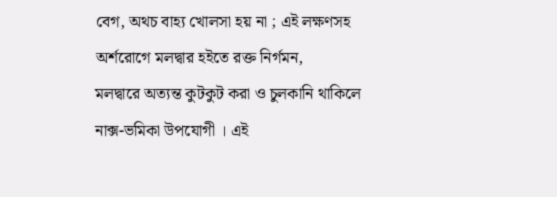বেগ, অথচ বাহ্য খোলসা হয় না ; এই লক্ষণসহ
অর্শরোগে মলদ্বার হইতে রক্ত নির্গমন,
মলদ্বারে অত্যন্ত কুটকুট করা ও চুলকানি থাকিলে
নাক্স-ভমিকা উপযোগী । এই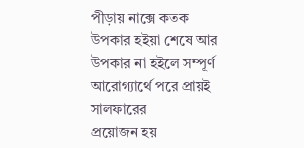পীড়ায় নাক্সে কতক
উপকার হইয়া শেষে আর উপকার না হইলে সম্পূর্ণ
আরোগ্যার্থে পরে প্রায়ই সালফারের
প্রয়োজন হয়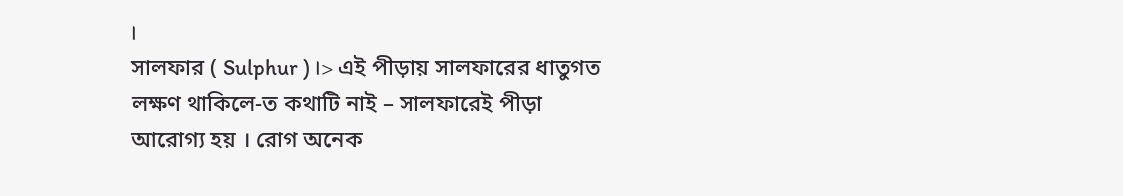।
সালফার ( Sulphur ) ।> এই পীড়ায় সালফারের ধাতুগত
লক্ষণ থাকিলে-ত কথাটি নাই – সালফারেই পীড়া
আরোগ্য হয় । রোগ অনেক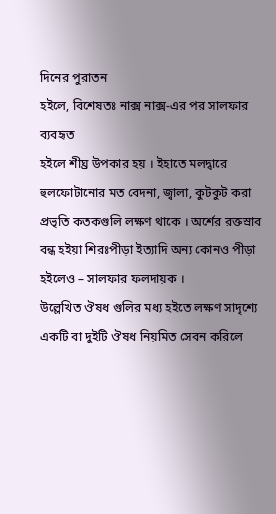দিনের পুরাতন
হইলে, বিশেষতঃ নাক্স নাক্স-এর পর সালফার ব্যবহৃত
হইলে শীঘ্র উপকার হয় । ইহাতে মলদ্বারে
হুলফোটানোর মত বেদনা, জ্বালা, কুটকুট করা
প্রভৃতি কতকগুলি লক্ষণ থাকে । অর্শের রক্তস্রাব
বন্ধ হইয়া শিরঃপীড়া ইত্যাদি অন্য কোনও পীড়া
হইলেও – সালফার ফলদায়ক ।
উল্লেখিত ঔষধ গুলির মধ্য হইতে লক্ষণ সাদৃশ্যে
একটি বা দুইটি ঔষধ নিয়মিত সেবন করিলে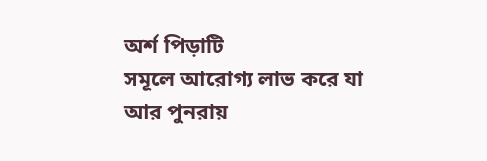অর্শ পিড়াটি
সমূলে আরোগ্য লাভ করে যা আর পুনরায়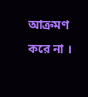আক্রমণ
করে না ।